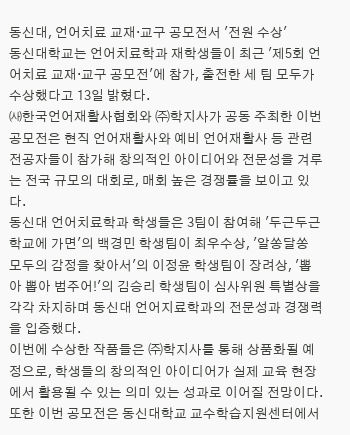동신대, 언어치료 교재·교구 공모전서 '전원 수상'
동신대학교는 언어치료학과 재학생들이 최근 '제5회 언어치료 교재·교구 공모전'에 참가, 출전한 세 팀 모두가 수상했다고 13일 밝혔다.
㈔한국언어재활사협회와 ㈜학지사가 공동 주최한 이번 공모전은 현직 언어재활사와 예비 언어재활사 등 관련 전공자들이 참가해 창의적인 아이디어와 전문성을 겨루는 전국 규모의 대회로, 매회 높은 경쟁률을 보이고 있다.
동신대 언어치료학과 학생들은 3팀이 참여해 '두근두근 학교에 가면'의 백경민 학생팀이 최우수상, '알쏭달쏭 모두의 감정을 찾아서'의 이정윤 학생팀이 장려상, '뽑아 뽑아 범주어!'의 김승리 학생팀이 심사위원 특별상을 각각 차지하며 동신대 언어지료학과의 전문성과 경쟁력을 입증했다.
이번에 수상한 작품들은 ㈜학지사를 통해 상품화될 예정으로, 학생들의 창의적인 아이디어가 실제 교육 현장에서 활용될 수 있는 의미 있는 성과로 이어질 전망이다.
또한 이번 공모전은 동신대학교 교수학습지원센터에서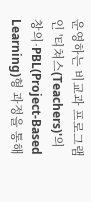운영하는 비교과 프로그램인 '티쳐스(Teachers)'의 창의·PBL(Project-Based Learning)형 과정을 통해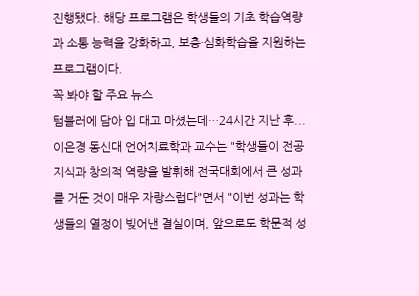진행됐다. 해당 프로그램은 학생들의 기초 학습역량과 소통 능력을 강화하고, 보충·심화학습을 지원하는 프로그램이다.
꼭 봐야 할 주요 뉴스
텀블러에 담아 입 대고 마셨는데…24시간 지난 후...
이은경 동신대 언어치료학과 교수는 "학생들이 전공지식과 창의적 역량을 발휘해 전국대회에서 큰 성과를 거둔 것이 매우 자랑스럽다"면서 "이번 성과는 학생들의 열정이 빚어낸 결실이며, 앞으로도 학문적 성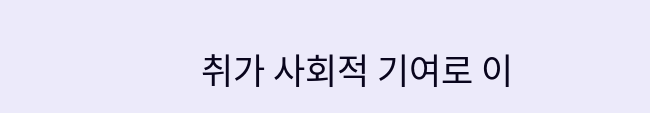취가 사회적 기여로 이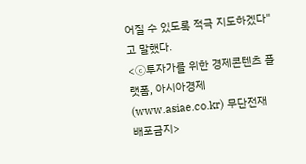어질 수 있도록 적극 지도하겠다"고 말했다.
<ⓒ투자가를 위한 경제콘텐츠 플랫폼, 아시아경제(www.asiae.co.kr) 무단전재 배포금지>